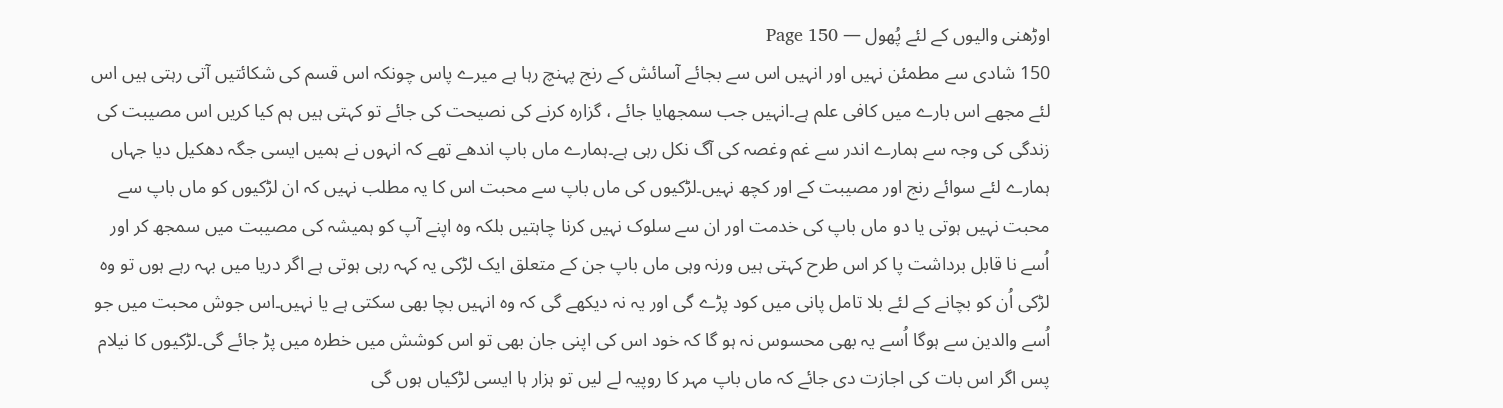اوڑھنی والیوں کے لئے پُھول — Page 150
150 شادی سے مطمئن نہیں اور انہیں اس سے بجائے آسائش کے رنج پہنچ رہا ہے میرے پاس چونکہ اس قسم کی شکائتیں آتی رہتی ہیں اس لئے مجھے اس بارے میں کافی علم ہے۔انہیں جب سمجھایا جائے ، گزارہ کرنے کی نصیحت کی جائے تو کہتی ہیں ہم کیا کریں اس مصیبت کی زندگی کی وجہ سے ہمارے اندر سے غم وغصہ کی آگ نکل رہی ہے۔ہمارے ماں باپ اندھے تھے کہ انہوں نے ہمیں ایسی جگہ دھکیل دیا جہاں ہمارے لئے سوائے رنج اور مصیبت کے اور کچھ نہیں۔لڑکیوں کی ماں باپ سے محبت اس کا یہ مطلب نہیں کہ ان لڑکیوں کو ماں باپ سے محبت نہیں ہوتی یا دو ماں باپ کی خدمت اور ان سے سلوک نہیں کرنا چاہتیں بلکہ وہ اپنے آپ کو ہمیشہ کی مصیبت میں سمجھ کر اور اُسے نا قابل برداشت پا کر اس طرح کہتی ہیں ورنہ وہی ماں باپ جن کے متعلق ایک لڑکی یہ کہہ رہی ہوتی ہے اگر دریا میں بہہ رہے ہوں تو وہ لڑکی اُن کو بچانے کے لئے بلا تامل پانی میں کود پڑے گی اور یہ نہ دیکھے گی کہ وہ انہیں بچا بھی سکتی ہے یا نہیں۔اس جوش محبت میں جو اُسے والدین سے ہوگا اُسے یہ بھی محسوس نہ ہو گا کہ خود اس کی اپنی جان بھی تو اس کوشش میں خطرہ میں پڑ جائے گی۔لڑکیوں کا نیلام پس اگر اس بات کی اجازت دی جائے کہ ماں باپ مہر کا روپیہ لے لیں تو ہزار ہا ایسی لڑکیاں ہوں گی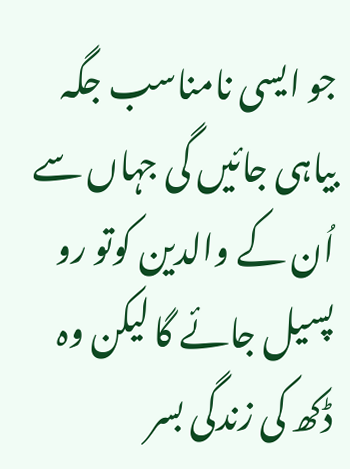جو ایسی نامناسب جگہ بیاہی جائیں گی جہاں سے اُن کے والدین کوتو رو پسیل جائے گا لیکن وہ ڈکھ کی زندگی بسر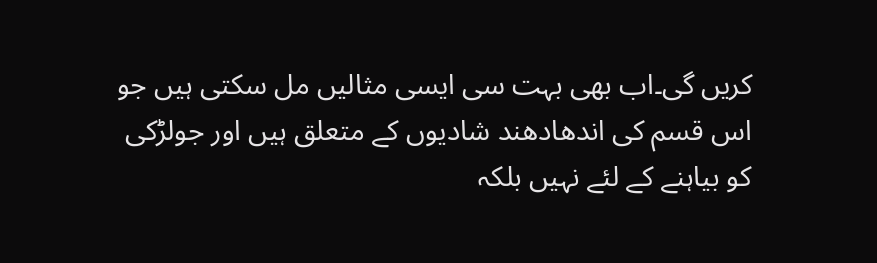کریں گی۔اب بھی بہت سی ایسی مثالیں مل سکتی ہیں جو اس قسم کی اندھادھند شادیوں کے متعلق ہیں اور جولڑکی کو بیاہنے کے لئے نہیں بلکہ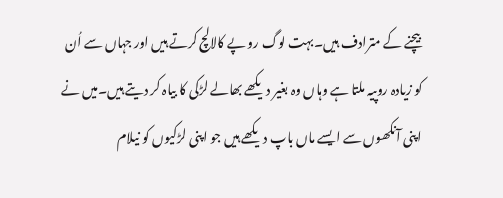بیچنے کے مترادف ہیں۔بہت لوگ رو پے کالالچ کرتے ہیں اور جہاں سے اُن کو زیادہ روپیہ ملتا ہے وہاں وہ بغیر دیکھے بھالے لڑکی کا بیاہ کر دیتے ہیں۔میں نے اپنی آنکھوں سے ایسے ماں باپ دیکھے ہیں جو اپنی لڑکیوں کو نیلام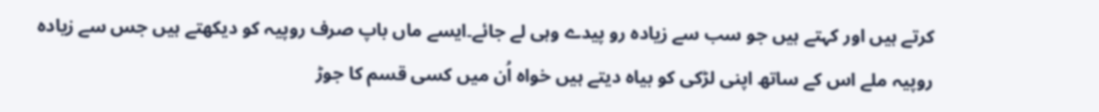کرتے ہیں اور کہتے ہیں جو سب سے زیادہ رو پیدے وہی لے جائے۔ایسے ماں باپ صرف روپیہ کو دیکھتے ہیں جس سے زیادہ روپیہ ملے اس کے ساتھ اپنی لڑکی کو بیاہ دیتے ہیں خواہ اُن میں کسی قسم کا جوڑ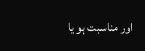اور مناسبت ہو یا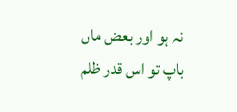نہ ہو اور بعض ماں باپ تو اس قدر ظلم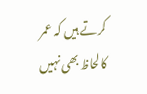کرتے ہیں کہ عمر کالحاظ بھی نہیں